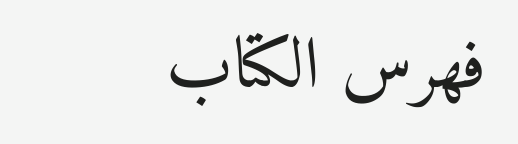فهرس الكتاب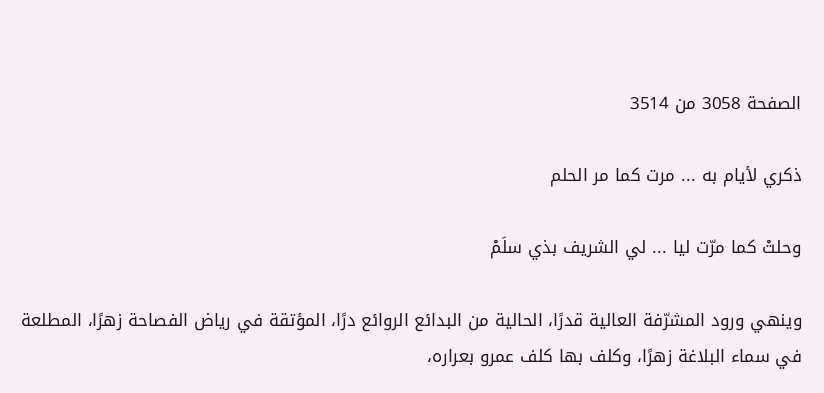الصفحة 3058 من 3514

ذكري لأيام به ... مرت كما مر الحلم

وحلتْ كما مرّت ليا ... لي الشريف بذي سلَمْ

وينهي ورود المشرّفة العالية قدرًا، الحالية من البدائع الروائع درًا، المؤتقة في رياض الفصاحة زهرًا، المطلعة في سماء البلاغة زهرًا، وكلف بها كلف عمرو بعراره،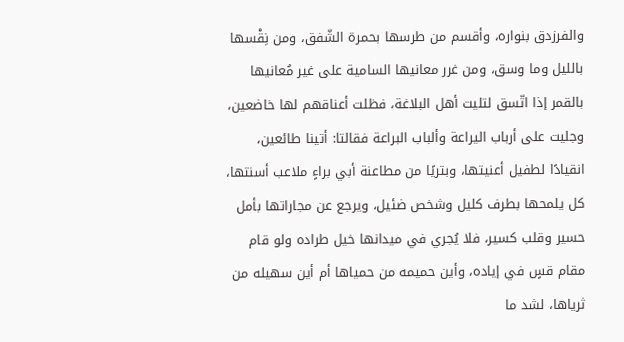والفرزدق بنواره، وأقسم من طرسها بحمرة الشّفق، ومن نِقْسها بالليل وما وسق، ومن غرر معانيها السامية على غير مُعانيها بالقمر إذا اتّسق لتليت أهل البلاغة، فظلت أعناقهم لها خاضعين، وجليت على أرباب اليراعة وألباب البراعة فقالتا: أتينا طائعين، انقيادًا لطفيل أعنيتها، وبتريًا من مطاعنة أبي براءٍ ملاعب أسنتها، كل يلمحها بطرف كليل وشخص ضئيل، ويرجع عن مجاراتها بأمل حسير وقلب كسير، فلا يُجري في ميدانها خيل طراده ولو قام مقام قسٍ في إياده، وأين حميمه من حمياها أم أين سهيله من ثرياها، لشد ما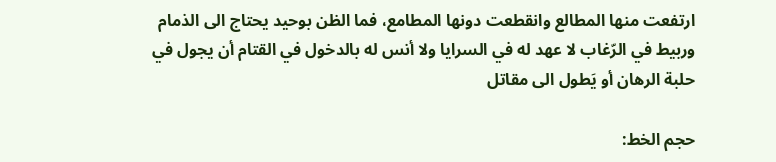ارتفعت منها المطالع وانقطعت دونها المطامع، فما الظن بوحيد يحتاج الى الذمام وربيط في الرّغاب لا عهد له في السرايا ولا أنس له بالدخول في القتام أن يجول في حلبة الرهان أو يَطول الى مقاتل

حجم الخط: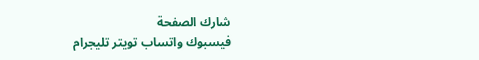شارك الصفحة
فيسبوك واتساب تويتر تليجرام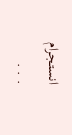انستجرام
. . .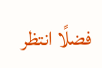فضلًا انتظر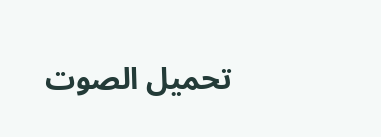تحميل الصوت